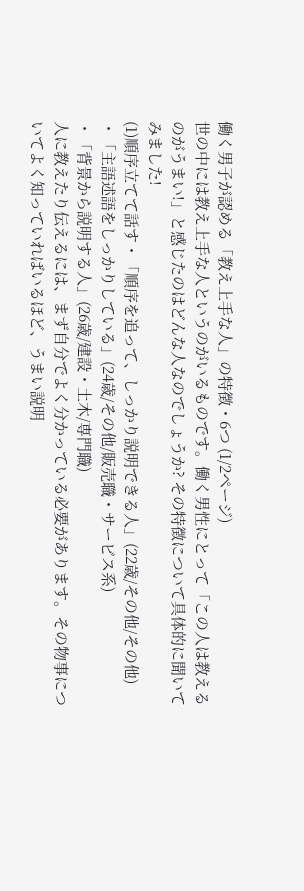働く男子が認める「教え上手な人」の特徴・6つ (1/2ページ)
世の中には教え上手な人というのがいるものです。働く男性にとって「この人は教えるのがうまい!」と感じたのはどんな人なのでしょうか? その特徴について具体的に聞いてみました!
(1)順序立てて話す・「順序を追って、しっかり説明できる人」(22歳/その他/その他)
・「主語述語をしっかりしている」(24歳/その他/販売職・サービス系)
・「背景から説明する人」(26歳/建設・土木/専門職)
人に教えたり伝えるには、まず自分でよく分かっている必要があります。その物事についてよく知っていればいるほど、うまい説明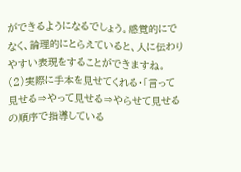ができるようになるでしょう。感覚的にでなく、論理的にとらえていると、人に伝わりやすい表現をすることができますね。
(2)実際に手本を見せてくれる・「言って見せる⇒やって見せる⇒やらせて見せるの順序で指導している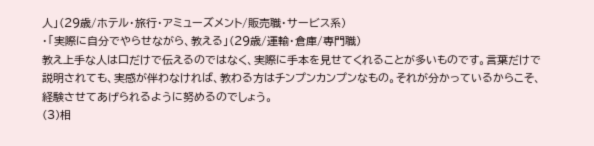人」(29歳/ホテル・旅行・アミューズメント/販売職・サービス系)
・「実際に自分でやらせながら、教える」(29歳/運輸・倉庫/専門職)
教え上手な人は口だけで伝えるのではなく、実際に手本を見せてくれることが多いものです。言葉だけで説明されても、実感が伴わなければ、教わる方はチンプンカンプンなもの。それが分かっているからこそ、経験させてあげられるように努めるのでしょう。
(3)相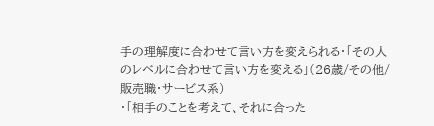手の理解度に合わせて言い方を変えられる・「その人のレベルに合わせて言い方を変える」(26歳/その他/販売職・サービス系)
・「相手のことを考えて、それに合った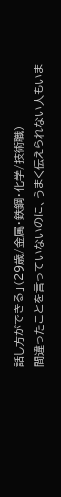話し方ができる」(29歳/金属・鉄鋼・化学/技術職)
間違ったことを言っていないのに、うまく伝えられない人もいま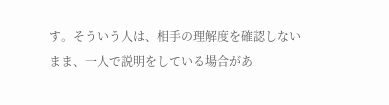す。そういう人は、相手の理解度を確認しないまま、一人で説明をしている場合があ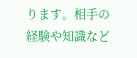ります。相手の経験や知識など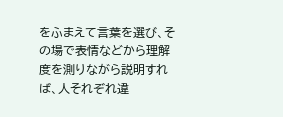をふまえて言葉を選び、その場で表情などから理解度を測りながら説明すれば、人それぞれ違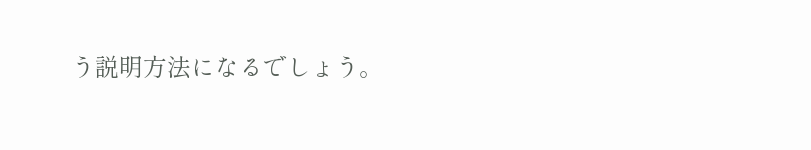う説明方法になるでしょう。